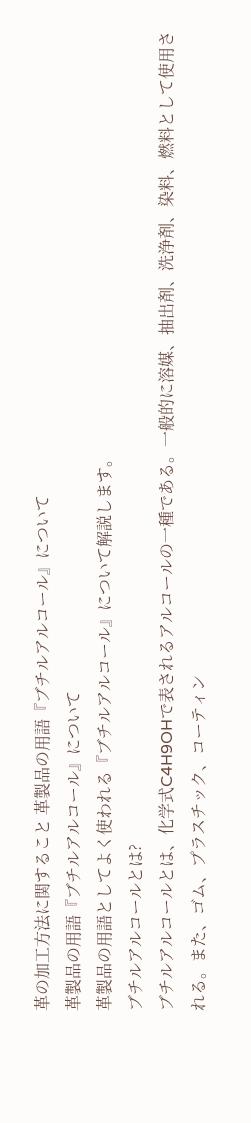革の加工方法に関すること 革製品の用語『ブチルアルコール』について
革製品の用語『ブチルアルコール』について
革製品の用語としてよく使われる『ブチルアルコール』について解説します。
ブチルアルコールとは?
ブチルアルコールとは、化学式C4H9OHで表されるアルコールの一種である。一般的に溶媒、抽出剤、洗浄剤、染料、燃料として使用される。また、ゴム、プラスチック、コーティン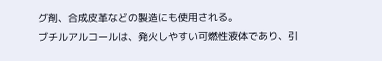グ剤、合成皮革などの製造にも使用される。
ブチルアルコールは、発火しやすい可燃性液体であり、引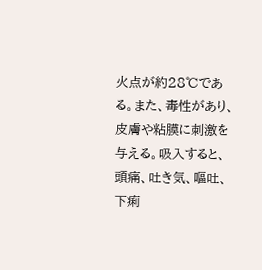火点が約28℃である。また、毒性があり、皮膚や粘膜に刺激を与える。吸入すると、頭痛、吐き気、嘔吐、下痢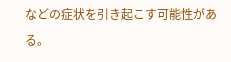などの症状を引き起こす可能性がある。